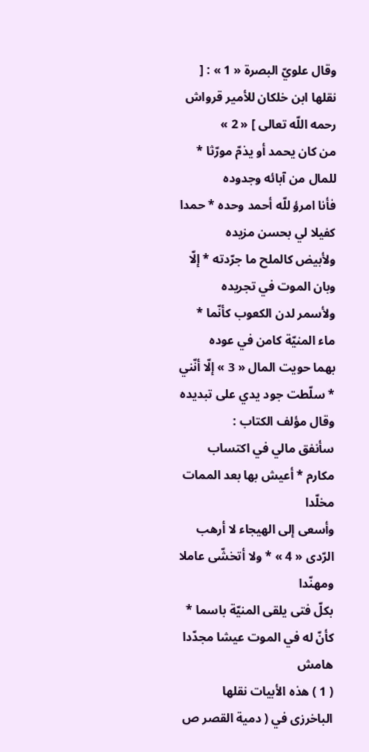وقال علويّ البصرة « 1 » : [ نقلها ابن خلكان للأمير قرواش رحمه اللّه تعالى ] « 2 »
من كان يحمد أو يذمّ مورّثا * للمال من آبائه وجدوده
فأنا امرؤ للّه أحمد وحده * حمدا كفيلا لي بحسن مزيده
ولأبيض كالملح ما جرّدته * إلّا وبان الموت في تجريده
ولأسمر لدن الكعوب كأنّما * ماء المنيّة كامن في عوده
بهما حويت المال « 3 » إلّا أنّني * سلّطت جود يدي على تبديده
وقال مؤلف الكتاب :
سأنفق مالي في اكتساب مكارم * أعيش بها بعد الممات مخلّدا
وأسعى إلى الهيجاء لا أرهب الرّدى « 4 » * ولا أتخشّى عاملا ومهنّدا
بكلّ فتى يلقى المنيّة باسما * كأنّ له في الموت عيشا مجدّدا
هامش
( 1 ) هذه الأبيات نقلها الباخرزى في ( دمية القصر ص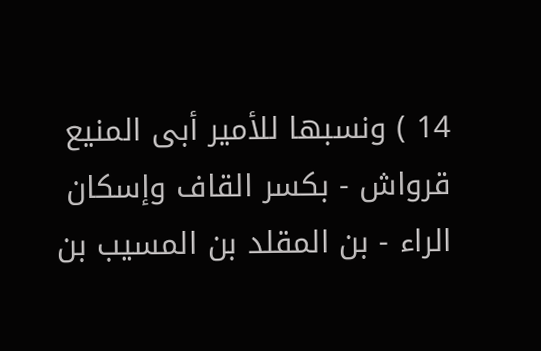14 ) ونسبها للأمير أبى المنيع قرواش - بكسر القاف وإسكان الراء - بن المقلد بن المسيب بن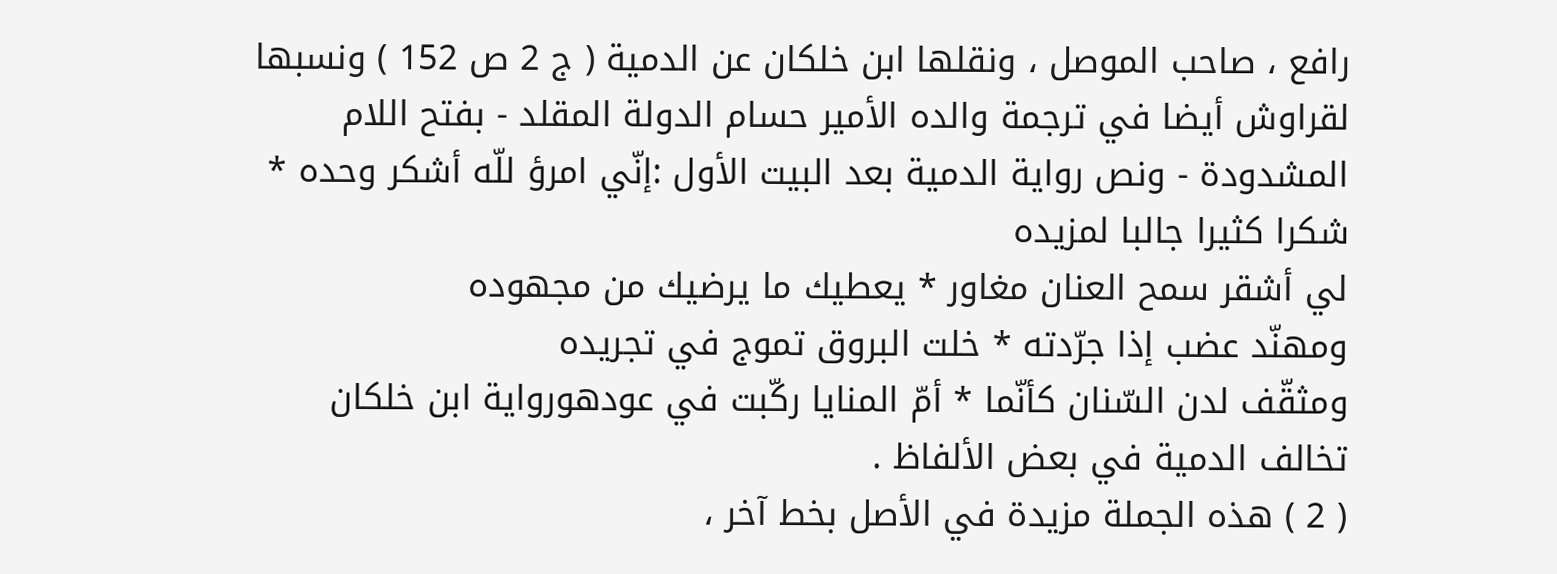رافع ، صاحب الموصل ، ونقلها ابن خلكان عن الدمية ( ج 2 ص 152 ) ونسبها لقراوش أيضا في ترجمة والده الأمير حسام الدولة المقلد - بفتح اللام المشدودة - ونص رواية الدمية بعد البيت الأول :إنّي امرؤ للّه أشكر وحده * شكرا كثيرا جالبا لمزيده
لي أشقر سمح العنان مغاور * يعطيك ما يرضيك من مجهوده
ومهنّد عضب إذا جرّدته * خلت البروق تموج في تجريده
ومثقّف لدن السّنان كأنّما * أمّ المنايا ركّبت في عودهورواية ابن خلكان تخالف الدمية في بعض الألفاظ .
( 2 ) هذه الجملة مزيدة في الأصل بخط آخر ،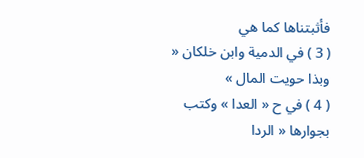فأثبتناها كما هي
( 3 ) في الدمية وابن خلكان « وبذا حويت المال »
( 4 ) في ح « العدا » وكتب بجوارها « الردا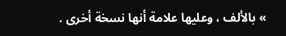» بالألف ، وعليها علامة أنها نسخة أخرى .